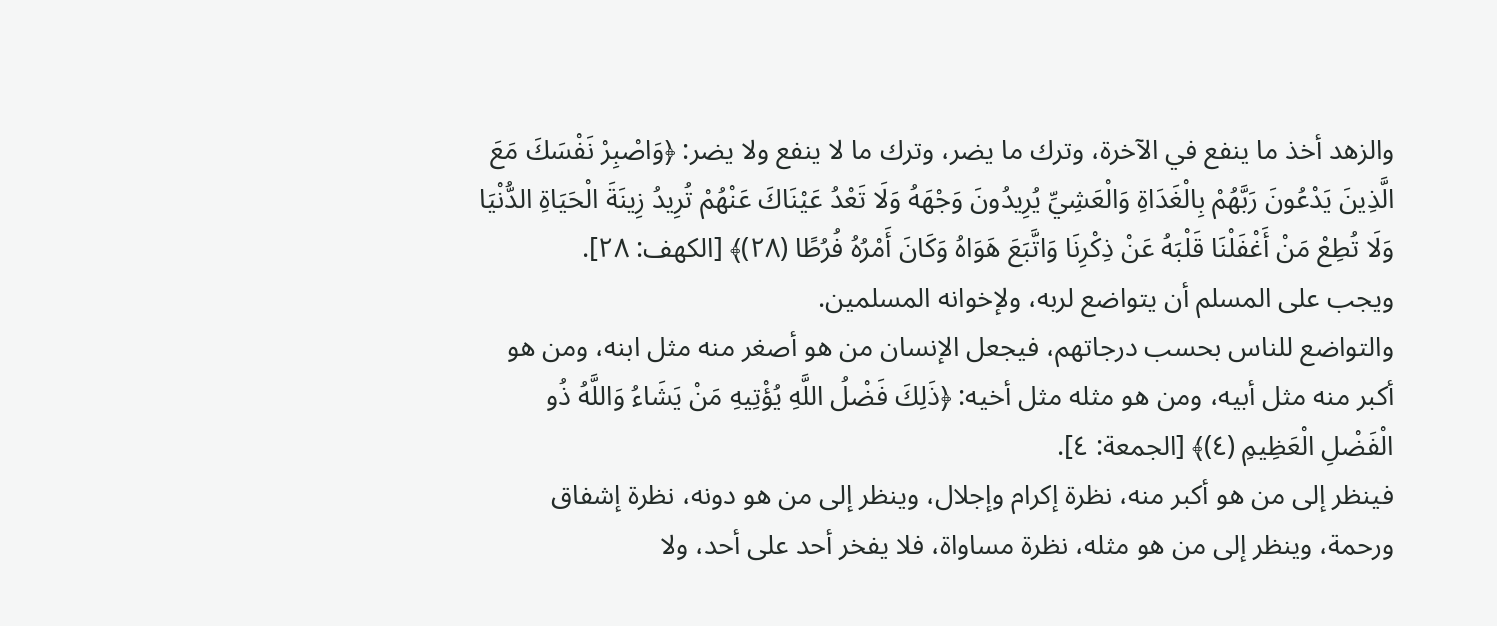والزهد أخذ ما ينفع في الآخرة، وترك ما يضر، وترك ما لا ينفع ولا يضر: ﴿وَاصْبِرْ نَفْسَكَ مَعَ الَّذِينَ يَدْعُونَ رَبَّهُمْ بِالْغَدَاةِ وَالْعَشِيِّ يُرِيدُونَ وَجْهَهُ وَلَا تَعْدُ عَيْنَاكَ عَنْهُمْ تُرِيدُ زِينَةَ الْحَيَاةِ الدُّنْيَا وَلَا تُطِعْ مَنْ أَغْفَلْنَا قَلْبَهُ عَنْ ذِكْرِنَا وَاتَّبَعَ هَوَاهُ وَكَانَ أَمْرُهُ فُرُطًا (٢٨)﴾ [الكهف: ٢٨].
ويجب على المسلم أن يتواضع لربه، ولإخوانه المسلمين.
والتواضع للناس بحسب درجاتهم، فيجعل الإنسان من هو أصغر منه مثل ابنه، ومن هو أكبر منه مثل أبيه، ومن هو مثله مثل أخيه: ﴿ذَلِكَ فَضْلُ اللَّهِ يُؤْتِيهِ مَنْ يَشَاءُ وَاللَّهُ ذُو الْفَضْلِ الْعَظِيمِ (٤)﴾ [الجمعة: ٤].
فينظر إلى من هو أكبر منه، نظرة إكرام وإجلال، وينظر إلى من هو دونه، نظرة إشفاق ورحمة، وينظر إلى من هو مثله، نظرة مساواة، فلا يفخر أحد على أحد، ولا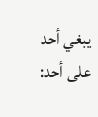يبغي أحد على أحد: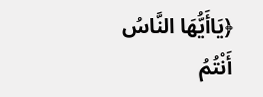﴿يَاأَيُّهَا النَّاسُ أَنْتُمُ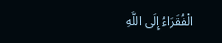الْفُقَرَاءُ إِلَى اللَّهِ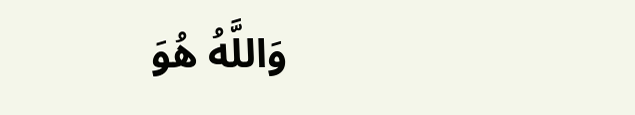وَاللَّهُ هُوَ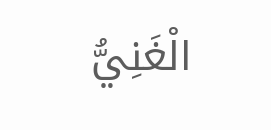الْغَنِيُّ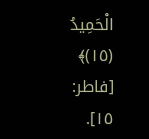الْحَمِيدُ (١٥)﴾ [فاطر: ١٥].